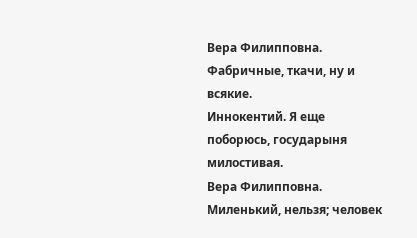Вера Филипповна. Фабричные, ткачи, ну и всякие.
Иннокентий. Я еще поборюсь, государыня милостивая.
Вера Филипповна. Миленький, нельзя; человек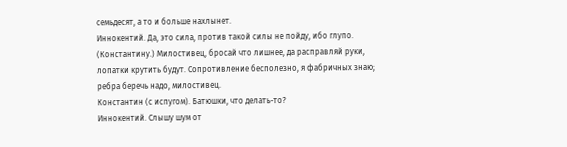семьдесят, а то и больше нахлынет.
Иннокентий. Да, это сила, против такой силы не пойду, ибо глупо. (Константину.) Милостивец, бросай что лишнее, да расправляй руки, лопатки крутить будут. Сопротивление бесполезно, я фабричных знаю; ребра беречь надо, милостивец.
Константин (с испугом). Батюшки, что делать-то?
Иннокентий. Слышу шум от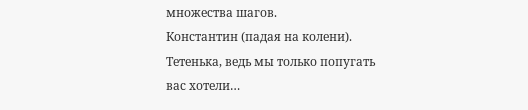множества шагов.
Константин (падая на колени). Тетенька, ведь мы только попугать вас хотели…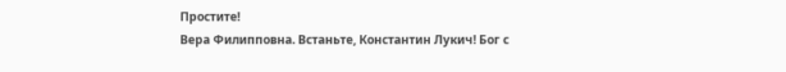Простите!
Вера Филипповна. Встаньте, Константин Лукич! Бог с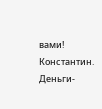вами!
Константин. Деньги-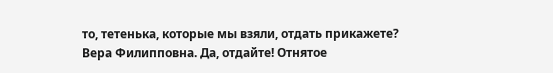то, тетенька, которые мы взяли, отдать прикажете?
Вера Филипповна. Да, отдайте! Отнятое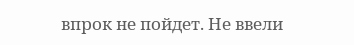впрок не пойдет. Не ввели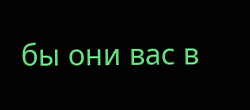бы они вас в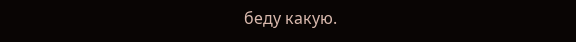беду какую.